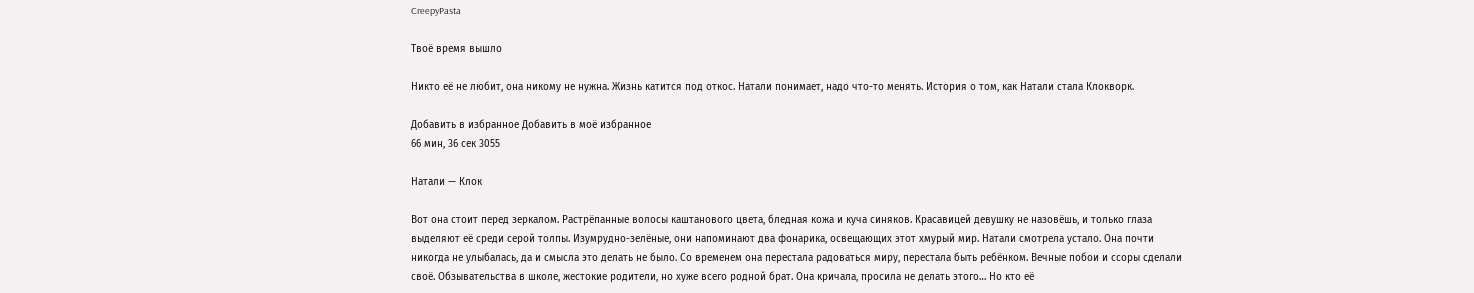CreepyPasta

Твоё время вышло

Никто её не любит, она никому не нужна. Жизнь катится под откос. Натали понимает, надо что-то менять. История о том, как Натали стала Клокворк.

Добавить в избранное Добавить в моё избранное
66 мин, 36 сек 3055

Натали — Клок

Вот она стоит перед зеркалом. Растрёпанные волосы каштанового цвета, бледная кожа и куча синяков. Красавицей девушку не назовёшь, и только глаза выделяют её среди серой толпы. Изумрудно-зелёные, они напоминают два фонарика, освещающих этот хмурый мир. Натали смотрела устало. Она почти никогда не улыбалась, да и смысла это делать не было. Со временем она перестала радоваться миру, перестала быть ребёнком. Вечные побои и ссоры сделали своё. Обзывательства в школе, жестокие родители, но хуже всего родной брат. Она кричала, просила не делать этого… Но кто её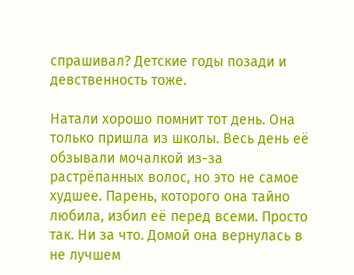спрашивал? Детские годы позади и девственность тоже.

Натали хорошо помнит тот день. Она только пришла из школы. Весь день её обзывали мочалкой из-за растрёпанных волос, но это не самое худшее. Парень, которого она тайно любила, избил её перед всеми. Просто так. Ни за что. Домой она вернулась в не лучшем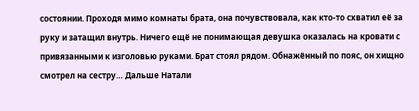состоянии. Проходя мимо комнаты брата, она почувствовала, как кто-то схватил её за руку и затащил внутрь. Ничего ещё не понимающая девушка оказалась на кровати с привязанными к изголовью руками. Брат стоял рядом. Обнажённый по пояс, он хищно смотрел на сестру… Дальше Натали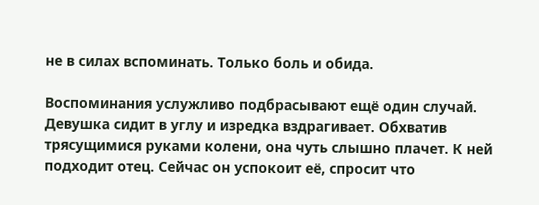не в силах вспоминать. Только боль и обида.

Воспоминания услужливо подбрасывают ещё один случай. Девушка сидит в углу и изредка вздрагивает. Обхватив трясущимися руками колени, она чуть слышно плачет. К ней подходит отец. Сейчас он успокоит её, спросит что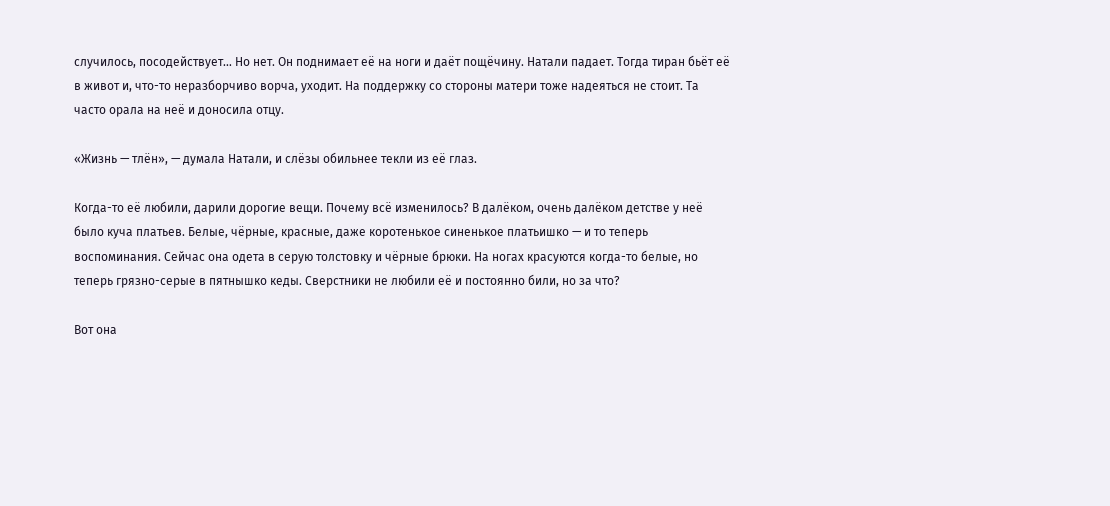случилось, посодействует… Но нет. Он поднимает её на ноги и даёт пощёчину. Натали падает. Тогда тиран бьёт её в живот и, что-то неразборчиво ворча, уходит. На поддержку со стороны матери тоже надеяться не стоит. Та часто орала на неё и доносила отцу.

«Жизнь — тлён», — думала Натали, и слёзы обильнее текли из её глаз.

Когда-то её любили, дарили дорогие вещи. Почему всё изменилось? В далёком, очень далёком детстве у неё было куча платьев. Белые, чёрные, красные, даже коротенькое синенькое платьишко — и то теперь воспоминания. Сейчас она одета в серую толстовку и чёрные брюки. На ногах красуются когда-то белые, но теперь грязно-серые в пятнышко кеды. Сверстники не любили её и постоянно били, но за что?

Вот она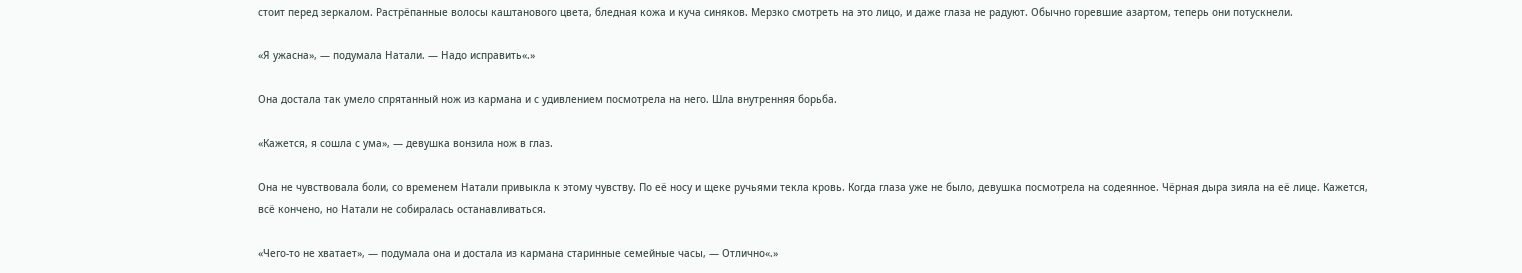стоит перед зеркалом. Растрёпанные волосы каштанового цвета, бледная кожа и куча синяков. Мерзко смотреть на это лицо, и даже глаза не радуют. Обычно горевшие азартом, теперь они потускнели.

«Я ужасна», — подумала Натали. — Надо исправить«.»

Она достала так умело спрятанный нож из кармана и с удивлением посмотрела на него. Шла внутренняя борьба.

«Кажется, я сошла с ума», — девушка вонзила нож в глаз.

Она не чувствовала боли, со временем Натали привыкла к этому чувству. По её носу и щеке ручьями текла кровь. Когда глаза уже не было, девушка посмотрела на содеянное. Чёрная дыра зияла на её лице. Кажется, всё кончено, но Натали не собиралась останавливаться.

«Чего-то не хватает», — подумала она и достала из кармана старинные семейные часы, — Отлично«.»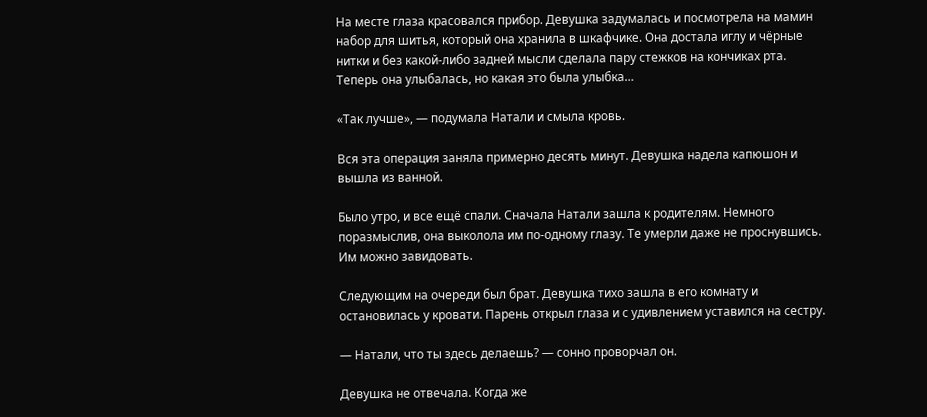На месте глаза красовался прибор. Девушка задумалась и посмотрела на мамин набор для шитья, который она хранила в шкафчике. Она достала иглу и чёрные нитки и без какой-либо задней мысли сделала пару стежков на кончиках рта. Теперь она улыбалась, но какая это была улыбка…

«Так лучше», — подумала Натали и смыла кровь.

Вся эта операция заняла примерно десять минут. Девушка надела капюшон и вышла из ванной.

Было утро, и все ещё спали. Сначала Натали зашла к родителям. Немного поразмыслив, она выколола им по-одному глазу. Те умерли даже не проснувшись. Им можно завидовать.

Следующим на очереди был брат. Девушка тихо зашла в его комнату и остановилась у кровати. Парень открыл глаза и с удивлением уставился на сестру.

— Натали, что ты здесь делаешь? — сонно проворчал он.

Девушка не отвечала. Когда же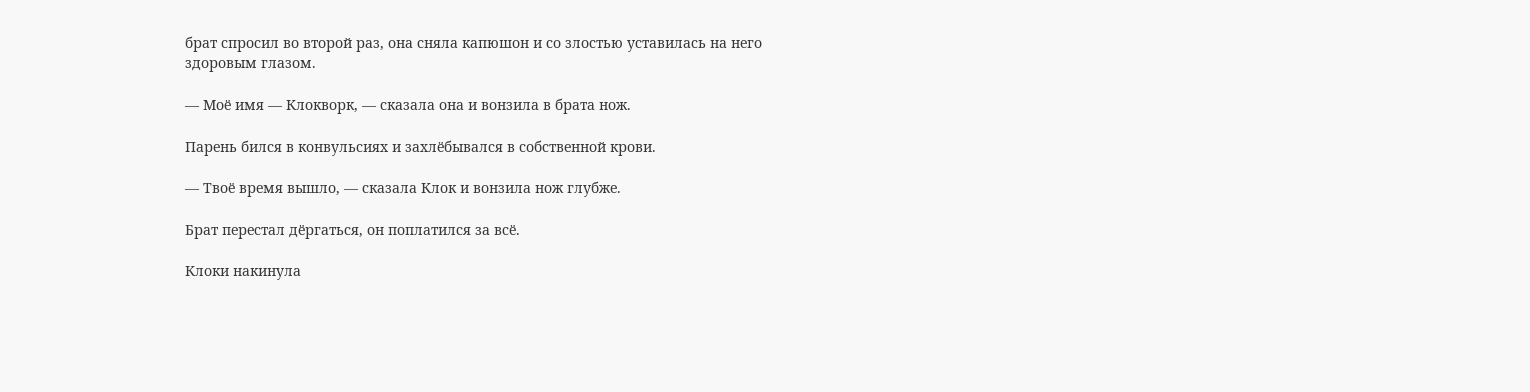брат спросил во второй раз, она сняла капюшон и со злостью уставилась на него здоровым глазом.

— Моё имя — Клокворк, — сказала она и вонзила в брата нож.

Парень бился в конвульсиях и захлёбывался в собственной крови.

— Твоё время вышло, — сказала Клок и вонзила нож глубже.

Брат перестал дёргаться, он поплатился за всё.

Клоки накинула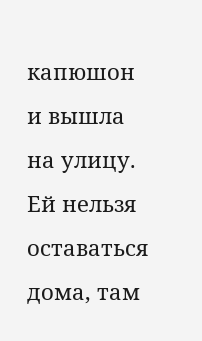капюшон и вышла на улицу. Ей нельзя оставаться дома, там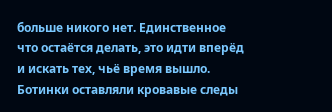больше никого нет. Единственное что остаётся делать, это идти вперёд и искать тех, чьё время вышло. Ботинки оставляли кровавые следы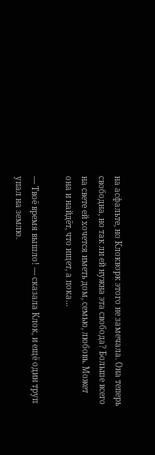на асфальте, но Клокворк этого не замечала. Она теперь свободна, но так ли ей нужна эта свобода? Больше всего на свете ей хочется иметь дом, семью, любовь. Может она и найдёт, что ищет, а пока…

— Твоё время вышло! — сказала Клок, и ещё один труп упал на землю.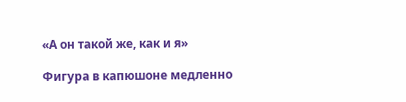«А он такой же, как и я»

Фигура в капюшоне медленно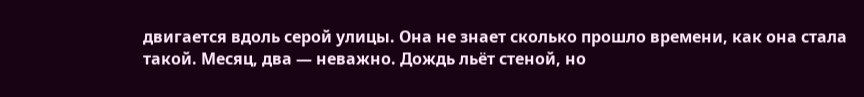двигается вдоль серой улицы. Она не знает сколько прошло времени, как она стала такой. Месяц, два — неважно. Дождь льёт стеной, но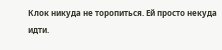Клок никуда не торопиться. Ей просто некуда идти.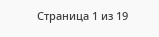Страница 1 из 19